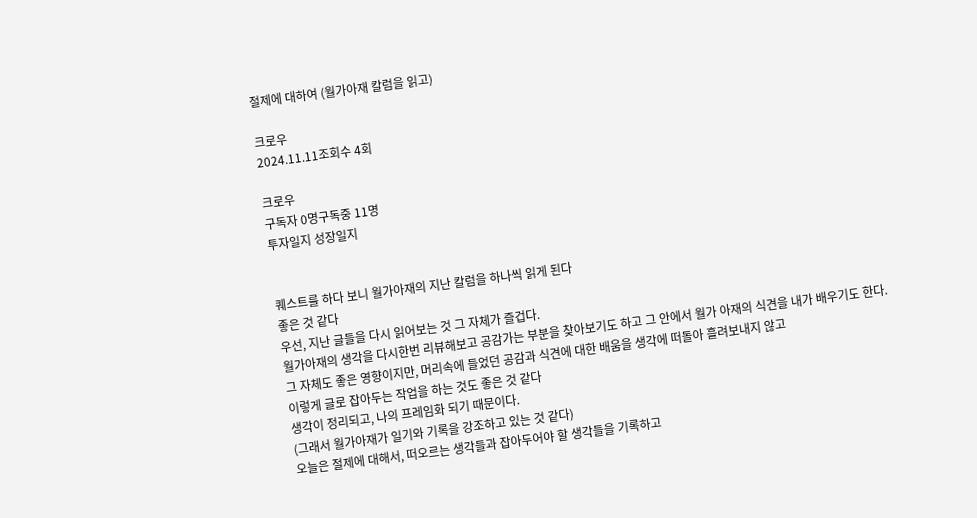절제에 대하여 (월가아재 칼럼을 읽고)

크로우
2024.11.11조회수 4회

크로우
구독자 0명구독중 11명
투자일지 성장일지


퀘스트를 하다 보니 월가아재의 지난 칼럼을 하나씩 읽게 된다
좋은 것 같다
우선, 지난 글들을 다시 읽어보는 것 그 자체가 즐겁다.
월가아재의 생각을 다시한번 리뷰해보고 공감가는 부분을 찾아보기도 하고 그 안에서 월가 아재의 식견을 내가 배우기도 한다.
그 자체도 좋은 영향이지만, 머리속에 들었던 공감과 식견에 대한 배움을 생각에 떠돌아 흘려보내지 않고
이렇게 글로 잡아두는 작업을 하는 것도 좋은 것 같다
생각이 정리되고, 나의 프레임화 되기 때문이다.
(그래서 월가아재가 일기와 기록을 강조하고 있는 것 같다)
오늘은 절제에 대해서, 떠오르는 생각들과 잡아두어야 할 생각들을 기록하고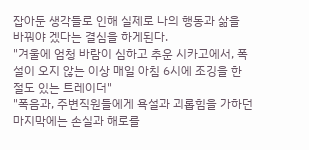잡아둔 생각들로 인해 실제로 나의 행동과 삶을 바꿔야 겠다는 결심을 하게된다.
"겨울에 엄청 바람이 심하고 추운 시카고에서, 폭설이 오지 않는 이상 매일 아침 6시에 조깅을 한 절도 있는 트레이더"
"폭음과, 주변직원들에게 욕설과 괴롭힘을 가하던 마지막에는 손실과 해로를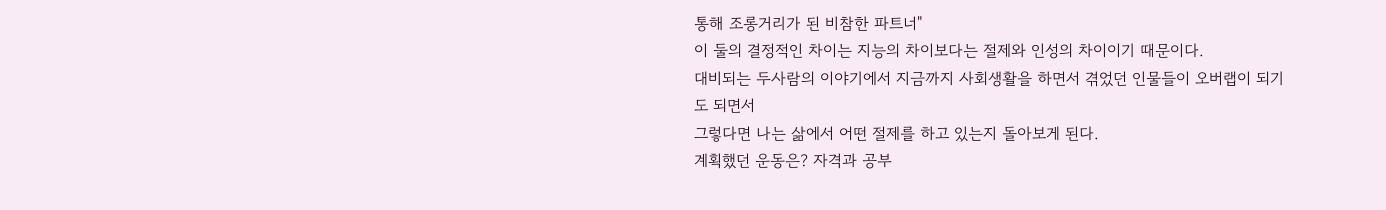통해 조롱거리가 된 비참한 파트너"
이 둘의 결정적인 차이는 지능의 차이보다는 절제와 인성의 차이이기 때문이다.
대비되는 두사람의 이야기에서 지금까지 사회생활을 하면서 겪었던 인물들이 오버랩이 되기도 되면서
그렇다면 나는 삶에서 어떤 절제를 하고 있는지 돌아보게 된다.
계획했던 운동은? 자격과 공부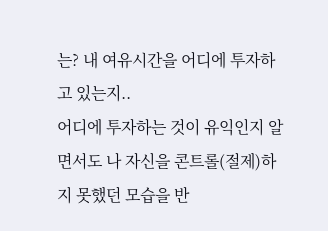는? 내 여유시간을 어디에 투자하고 있는지..
어디에 투자하는 것이 유익인지 알면서도 나 자신을 콘트롤(절제)하지 못했던 모습을 반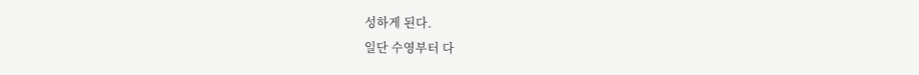성하게 된다.
일단 수영부터 다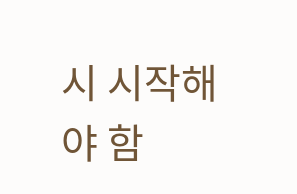시 시작해야 함